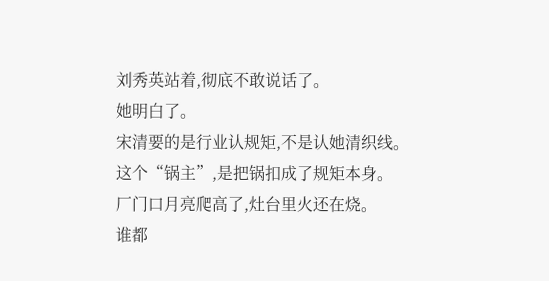刘秀英站着,彻底不敢说话了。
她明白了。
宋清要的是行业认规矩,不是认她清织线。
这个“锅主”,是把锅扣成了规矩本身。
厂门口月亮爬高了,灶台里火还在烧。
谁都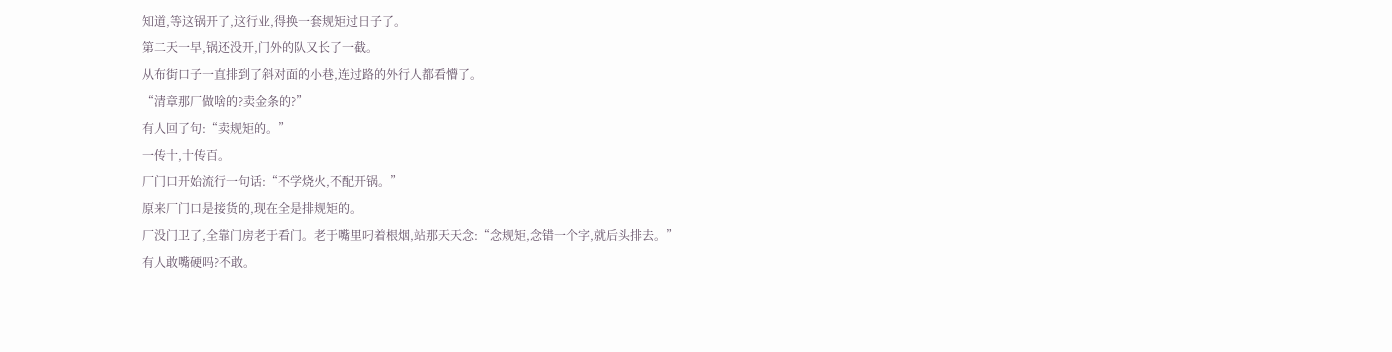知道,等这锅开了,这行业,得换一套规矩过日子了。
第二天一早,锅还没开,门外的队又长了一截。
从布街口子一直排到了斜对面的小巷,连过路的外行人都看懵了。
“清章那厂做啥的?卖金条的?”
有人回了句:“卖规矩的。”
一传十,十传百。
厂门口开始流行一句话:“不学烧火,不配开锅。”
原来厂门口是接货的,现在全是排规矩的。
厂没门卫了,全靠门房老于看门。老于嘴里叼着根烟,站那天天念:“念规矩,念错一个字,就后头排去。”
有人敢嘴硬吗?不敢。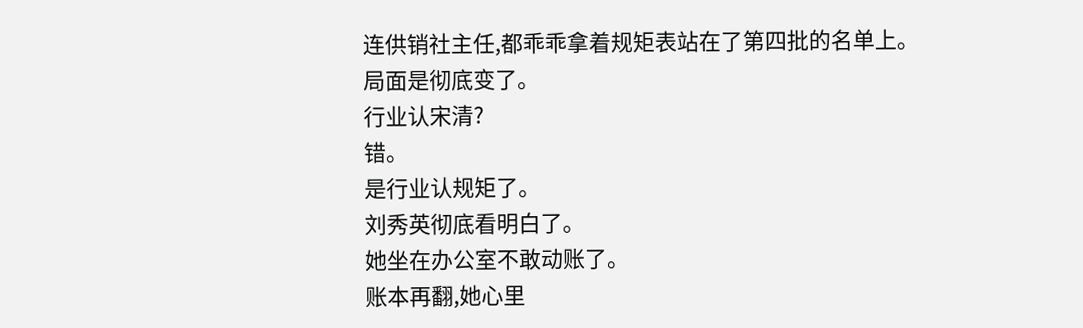连供销社主任,都乖乖拿着规矩表站在了第四批的名单上。
局面是彻底变了。
行业认宋清?
错。
是行业认规矩了。
刘秀英彻底看明白了。
她坐在办公室不敢动账了。
账本再翻,她心里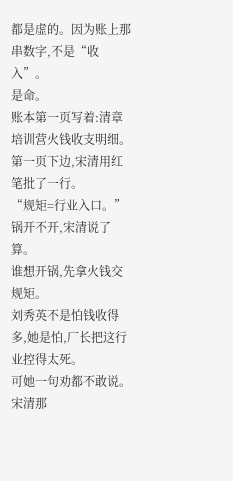都是虚的。因为账上那串数字,不是“收入”。
是命。
账本第一页写着:清章培训营火钱收支明细。
第一页下边,宋清用红笔批了一行。
“规矩=行业入口。”
锅开不开,宋清说了算。
谁想开锅,先拿火钱交规矩。
刘秀英不是怕钱收得多,她是怕,厂长把这行业控得太死。
可她一句劝都不敢说。
宋清那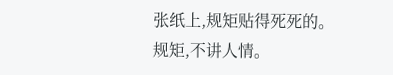张纸上,规矩贴得死死的。
规矩,不讲人情。